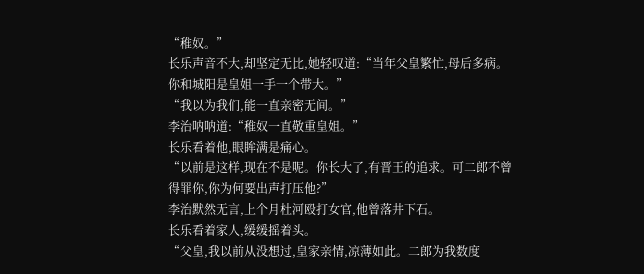“稚奴。”
长乐声音不大,却坚定无比,她轻叹道:“当年父皇繁忙,母后多病。你和城阳是皇姐一手一个带大。”
“我以为我们,能一直亲密无间。”
李治呐呐道:“稚奴一直敬重皇姐。”
长乐看着他,眼眸满是痛心。
“以前是这样,现在不是呢。你长大了,有晋王的追求。可二郎不曾得罪你,你为何要出声打压他?”
李治默然无言,上个月杜河殴打女官,他曾落井下石。
长乐看着家人,缓缓摇着头。
“父皇,我以前从没想过,皇家亲情,凉薄如此。二郎为我数度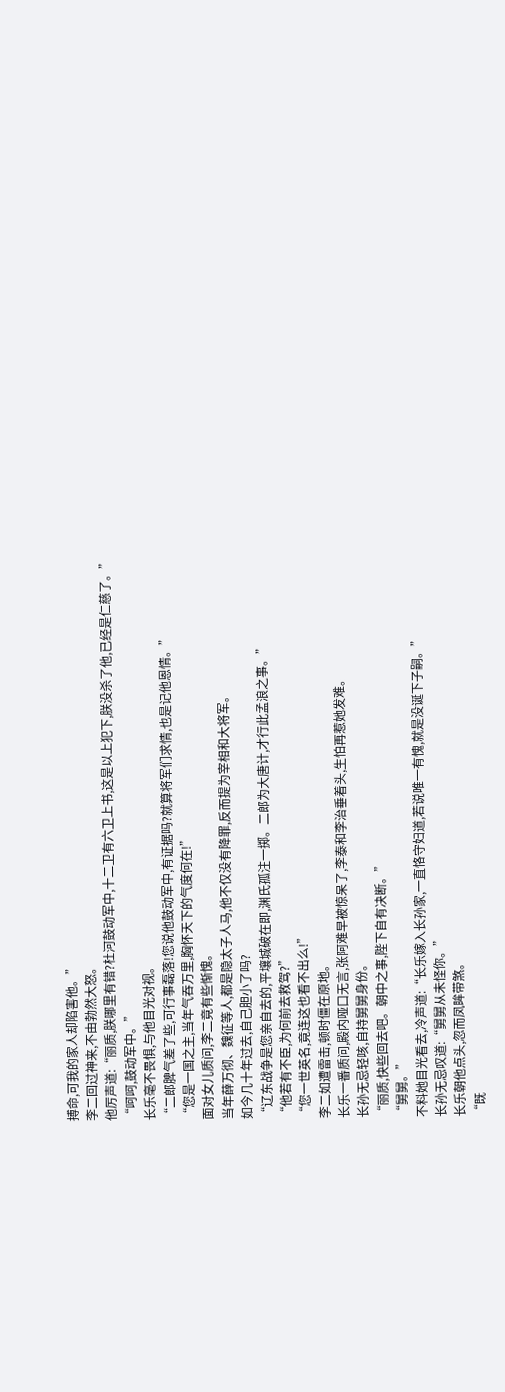搏命,可我的家人却陷害他。”
李二回过神来,不由勃然大怒。
他厉声道:“丽质,朕哪里有错?杜河鼓动军中,十二卫有六卫上书,这是以上犯下,朕没杀了他,已经是仁慈了。”
“呵呵,鼓动军中。”
长乐毫不畏惧,与他目光对视。
“二郎脾气差了些,可行事磊落!您说他鼓动军中,有证据吗?就算将军们求情,也是记他恩情。”
“您是一国之主,当年气吞万里,胸怀天下的气度何在!”
面对女儿质问,李二竟有些惭愧。
当年薛万彻、魏征等人,都是隐太子人马,他不仅没有降罪,反而提为宰相和大将军。
如今几十年过去,自己胆小了吗?
“辽东战争是您亲自去的,平壤城破在即,渊氏孤注一掷。二郎为大唐计,才行此孟浪之事。”
“他若有不臣,为何前去救驾?”
“您一世英名,竟连这也看不出么!”
李二如遭雷击,顿时僵在原地。
长乐一番质问,殿内哑口无言,张阿难早被惊呆了,李泰和李治垂着头,生怕再惹她发难。
长孙无忌轻咳,自持舅舅身份。
“丽质,快些回去吧。朝中之事,陛下自有决断。”
“舅舅。”
不料她目光看去,冷声道:“长乐嫁入长孙家,一直恪守妇道,若说唯一有愧,就是没诞下子嗣。”
长孙无忌叹道:“舅舅从未怪你。”
长乐朝他点头,忽而凤眸带煞。
“既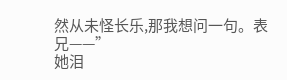然从未怪长乐,那我想问一句。表兄——”
她泪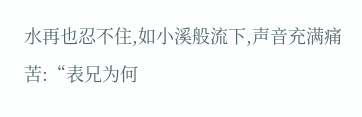水再也忍不住,如小溪般流下,声音充满痛苦:“表兄为何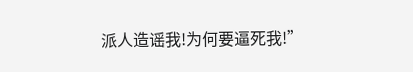派人造谣我!为何要逼死我!”